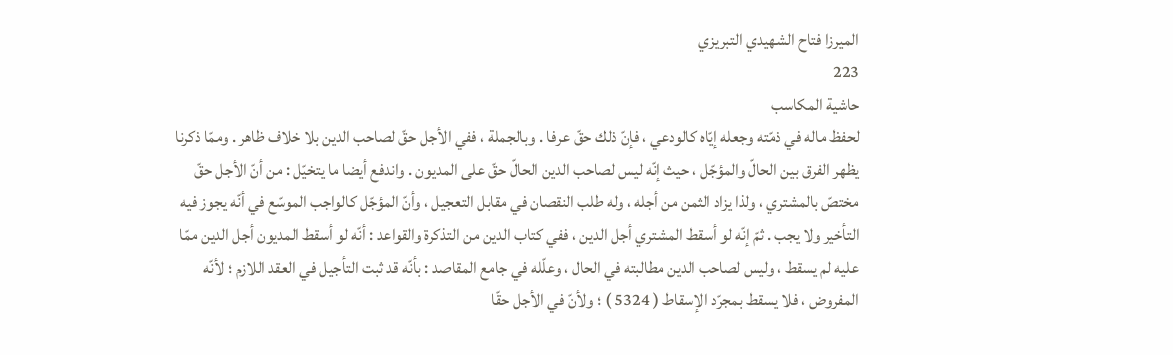الميرزا فتاح الشهيدي التبريزي
223
حاشية المكاسب
لحفظ ماله في ذمّته وجعله إيّاه كالودعي ، فإنّ ذلك حقّ عرفا . وبالجملة ، ففي الأجل حقّ لصاحب الدين بلا خلاف ظاهر . وممّا ذكرنا يظهر الفرق بين الحالّ والمؤجّل ، حيث إنّه ليس لصاحب الدين الحالّ حقّ على المديون . واندفع أيضا ما يتخيّل : من أنّ الأجل حقّ مختصّ بالمشتري ، ولذا يزاد الثمن من أجله ، وله طلب النقصان في مقابل التعجيل ، وأنّ المؤجّل كالواجب الموسّع في أنّه يجوز فيه التأخير ولا يجب . ثمّ إنّه لو أسقط المشتري أجل الدين ، ففي كتاب الدين من التذكرة والقواعد : أنّه لو أسقط المديون أجل الدين ممّا عليه لم يسقط ، وليس لصاحب الدين مطالبته في الحال ، وعلّله في جامع المقاصد : بأنّه قد ثبت التأجيل في العقد اللازم ؛ لأنّه المفروض ، فلا يسقط بمجرّد الإسقاط ( 5324 ) ؛ ولأنّ في الأجل حقّا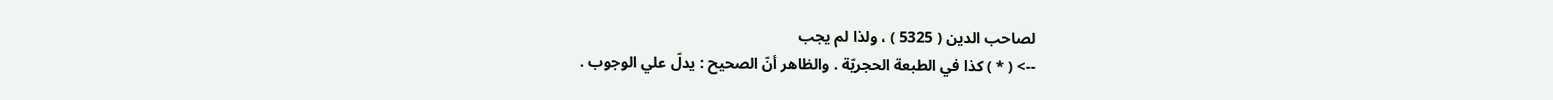لصاحب الدين ( 5325 ) ، ولذا لم يجب
--> ( * ) كذا في الطبعة الحجريّة . والظاهر أنّ الصحيح : يدلّ علي الوجوب .